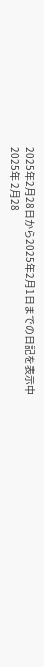2025年2月28日から2025年2月1日までの日記を表示中
2025年 2月28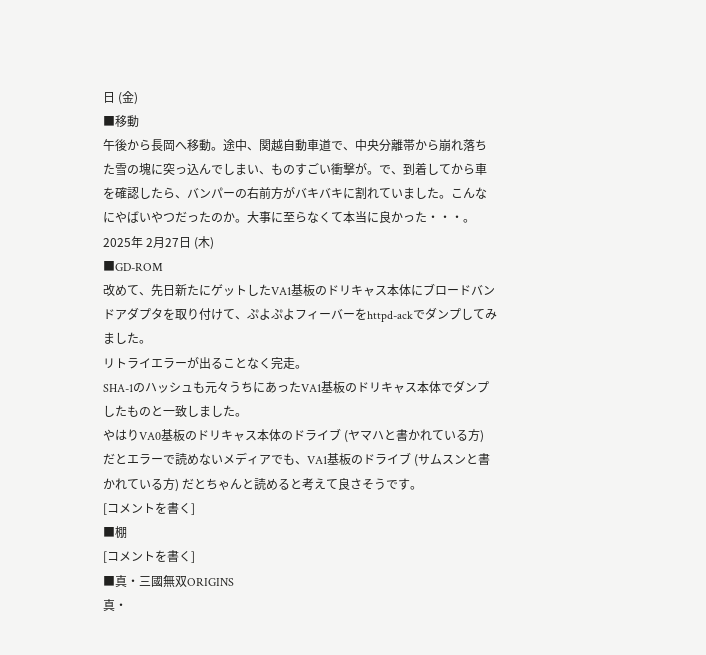日 (金)
■移動
午後から長岡へ移動。途中、関越自動車道で、中央分離帯から崩れ落ちた雪の塊に突っ込んでしまい、ものすごい衝撃が。で、到着してから車を確認したら、バンパーの右前方がバキバキに割れていました。こんなにやばいやつだったのか。大事に至らなくて本当に良かった・・・。
2025年 2月27日 (木)
■GD-ROM
改めて、先日新たにゲットしたVA1基板のドリキャス本体にブロードバンドアダプタを取り付けて、ぷよぷよフィーバーをhttpd-ackでダンプしてみました。
リトライエラーが出ることなく完走。
SHA-1のハッシュも元々うちにあったVA1基板のドリキャス本体でダンプしたものと一致しました。
やはりVA0基板のドリキャス本体のドライブ (ヤマハと書かれている方) だとエラーで読めないメディアでも、VA1基板のドライブ (サムスンと書かれている方) だとちゃんと読めると考えて良さそうです。
[コメントを書く]
■棚
[コメントを書く]
■真・三國無双ORIGINS
真・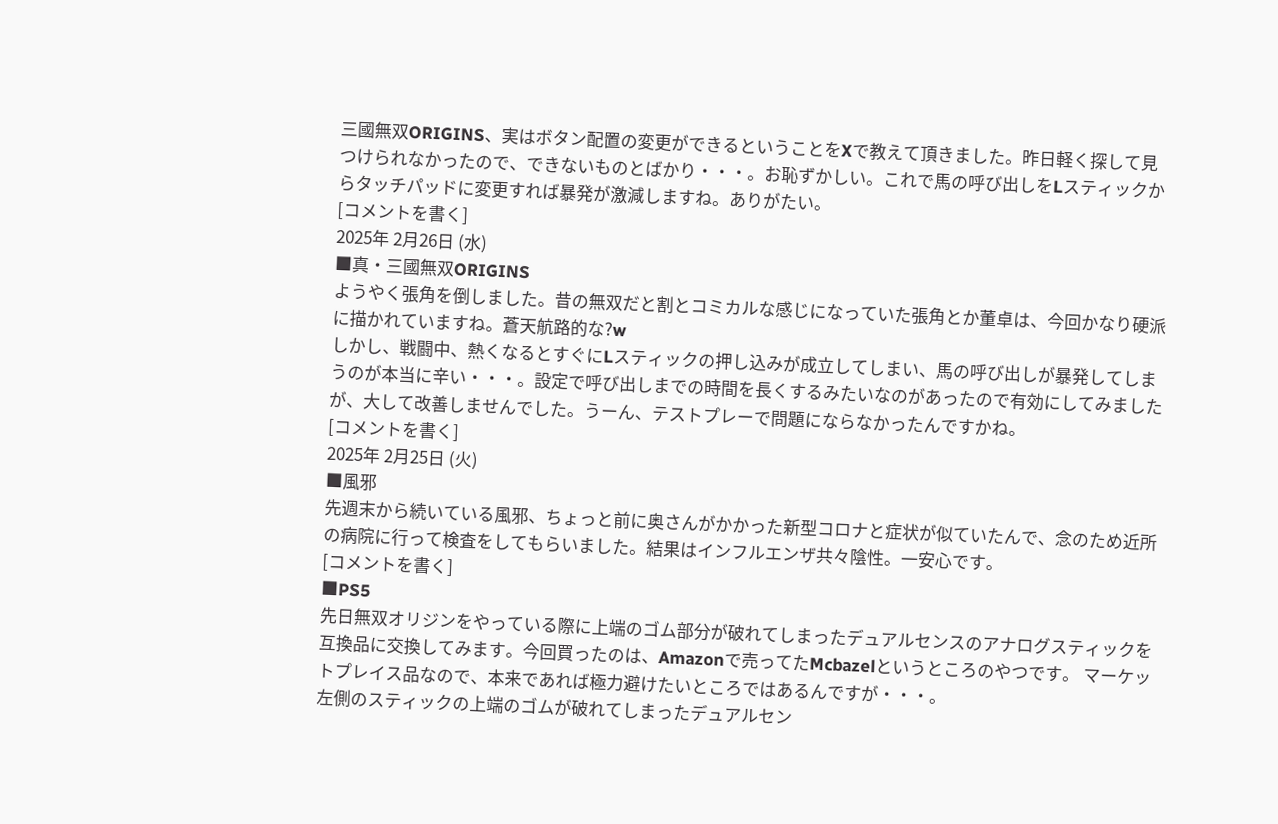三國無双ORIGINS、実はボタン配置の変更ができるということをXで教えて頂きました。昨日軽く探して見つけられなかったので、できないものとばかり・・・。お恥ずかしい。これで馬の呼び出しをLスティックからタッチパッドに変更すれば暴発が激減しますね。ありがたい。
[コメントを書く]
2025年 2月26日 (水)
■真・三國無双ORIGINS
ようやく張角を倒しました。昔の無双だと割とコミカルな感じになっていた張角とか董卓は、今回かなり硬派に描かれていますね。蒼天航路的な?w
しかし、戦闘中、熱くなるとすぐにLスティックの押し込みが成立してしまい、馬の呼び出しが暴発してしまうのが本当に辛い・・・。設定で呼び出しまでの時間を長くするみたいなのがあったので有効にしてみましたが、大して改善しませんでした。うーん、テストプレーで問題にならなかったんですかね。
[コメントを書く]
2025年 2月25日 (火)
■風邪
先週末から続いている風邪、ちょっと前に奥さんがかかった新型コロナと症状が似ていたんで、念のため近所の病院に行って検査をしてもらいました。結果はインフルエンザ共々陰性。一安心です。
[コメントを書く]
■PS5
先日無双オリジンをやっている際に上端のゴム部分が破れてしまったデュアルセンスのアナログスティックを互換品に交換してみます。今回買ったのは、Amazonで売ってたMcbazelというところのやつです。 マーケットプレイス品なので、本来であれば極力避けたいところではあるんですが・・・。
左側のスティックの上端のゴムが破れてしまったデュアルセン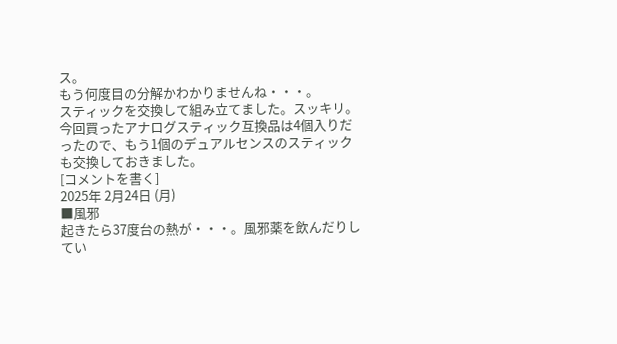ス。
もう何度目の分解かわかりませんね・・・。
スティックを交換して組み立てました。スッキリ。
今回買ったアナログスティック互換品は4個入りだったので、もう1個のデュアルセンスのスティックも交換しておきました。
[コメントを書く]
2025年 2月24日 (月)
■風邪
起きたら37度台の熱が・・・。風邪薬を飲んだりしてい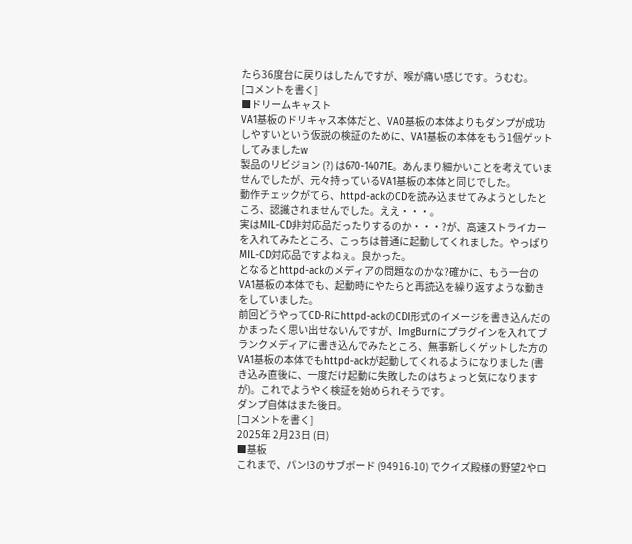たら36度台に戻りはしたんですが、喉が痛い感じです。うむむ。
[コメントを書く]
■ドリームキャスト
VA1基板のドリキャス本体だと、VA0基板の本体よりもダンプが成功しやすいという仮説の検証のために、VA1基板の本体をもう1個ゲットしてみましたw
製品のリビジョン (?) は670-14071E。あんまり細かいことを考えていませんでしたが、元々持っているVA1基板の本体と同じでした。
動作チェックがてら、httpd-ackのCDを読み込ませてみようとしたところ、認識されませんでした。ええ・・・。
実はMIL-CD非対応品だったりするのか・・・?が、高速ストライカーを入れてみたところ、こっちは普通に起動してくれました。やっぱりMIL-CD対応品ですよねぇ。良かった。
となるとhttpd-ackのメディアの問題なのかな?確かに、もう一台のVA1基板の本体でも、起動時にやたらと再読込を繰り返すような動きをしていました。
前回どうやってCD-Rにhttpd-ackのCDI形式のイメージを書き込んだのかまったく思い出せないんですが、ImgBurnにプラグインを入れてブランクメディアに書き込んでみたところ、無事新しくゲットした方のVA1基板の本体でもhttpd-ackが起動してくれるようになりました (書き込み直後に、一度だけ起動に失敗したのはちょっと気になりますが)。これでようやく検証を始められそうです。
ダンプ自体はまた後日。
[コメントを書く]
2025年 2月23日 (日)
■基板
これまで、パン!3のサブボード (94916-10) でクイズ殿様の野望2やロ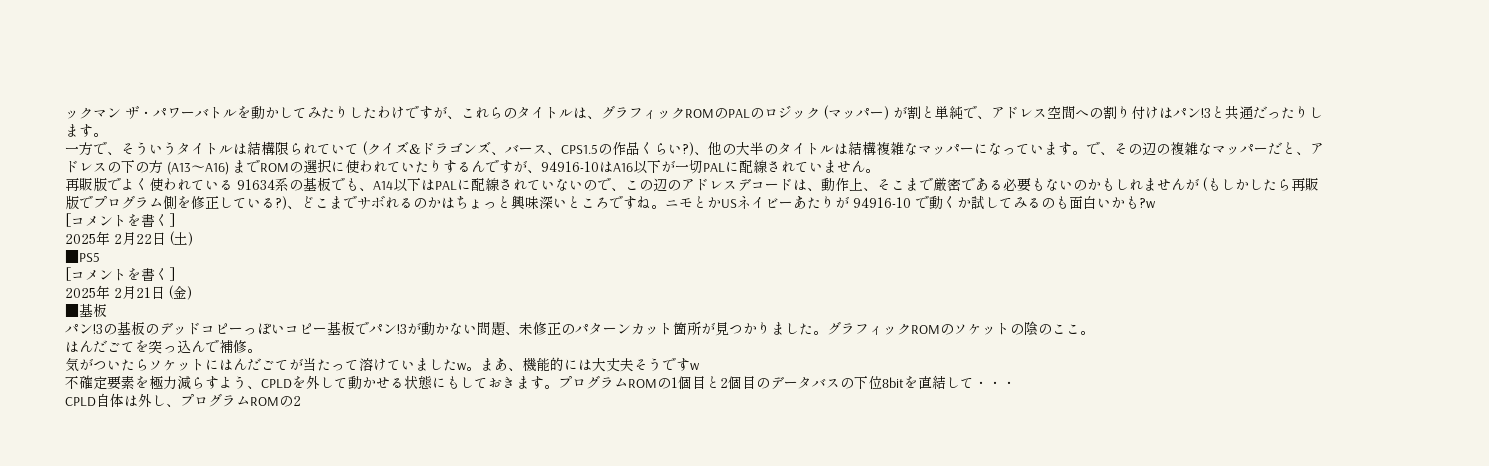ックマン ザ・パワーバトルを動かしてみたりしたわけですが、これらのタイトルは、グラフィックROMのPALのロジック (マッパー) が割と単純で、アドレス空間への割り付けはパン!3と共通だったりします。
一方で、そういうタイトルは結構限られていて (クイズ&ドラゴンズ、バース、CPS1.5の作品くらい?)、他の大半のタイトルは結構複雑なマッパーになっています。で、その辺の複雑なマッパーだと、アドレスの下の方 (A13〜A16) までROMの選択に使われていたりするんですが、94916-10はA16以下が一切PALに配線されていません。
再販版でよく使われている 91634系の基板でも、A14以下はPALに配線されていないので、この辺のアドレスデコードは、動作上、そこまで厳密である必要もないのかもしれませんが (もしかしたら再販版でプログラム側を修正している?)、どこまでサボれるのかはちょっと興味深いところですね。ニモとかUSネイビーあたりが 94916-10 で動くか試してみるのも面白いかも?w
[コメントを書く]
2025年 2月22日 (土)
■PS5
[コメントを書く]
2025年 2月21日 (金)
■基板
パン!3の基板のデッドコピーっぽいコピー基板でパン!3が動かない問題、未修正のパターンカット箇所が見つかりました。グラフィックROMのソケットの陰のここ。
はんだごてを突っ込んで補修。
気がついたらソケットにはんだごてが当たって溶けていましたw。まあ、機能的には大丈夫そうですw
不確定要素を極力減らすよう、CPLDを外して動かせる状態にもしておきます。プログラムROMの1個目と2個目のデータバスの下位8bitを直結して・・・
CPLD自体は外し、プログラムROMの2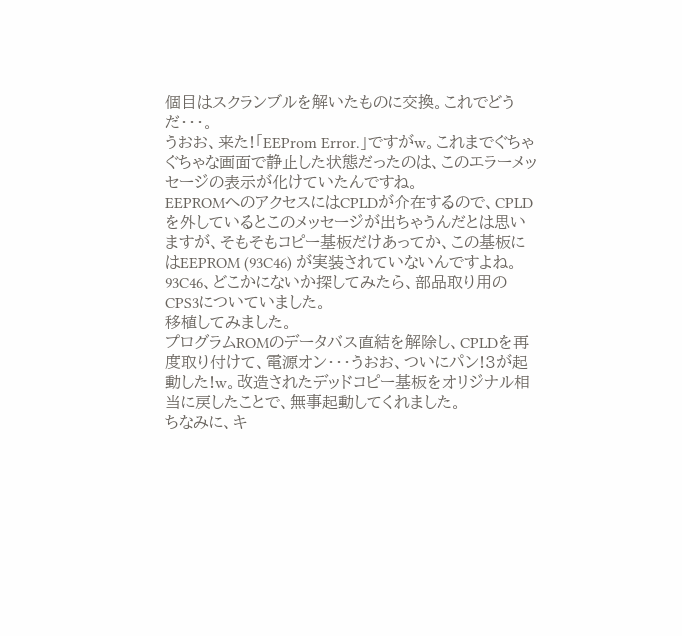個目はスクランブルを解いたものに交換。これでどうだ・・・。
うおお、来た!「EEProm Error.」ですがw。これまでぐちゃぐちゃな画面で静止した状態だったのは、このエラーメッセージの表示が化けていたんですね。
EEPROMへのアクセスにはCPLDが介在するので、CPLDを外しているとこのメッセージが出ちゃうんだとは思いますが、そもそもコピー基板だけあってか、この基板にはEEPROM (93C46) が実装されていないんですよね。
93C46、どこかにないか探してみたら、部品取り用のCPS3についていました。
移植してみました。
プログラムROMのデータバス直結を解除し、CPLDを再度取り付けて、電源オン・・・うおお、ついにパン!3が起動した!w。改造されたデッドコピー基板をオリジナル相当に戻したことで、無事起動してくれました。
ちなみに、キ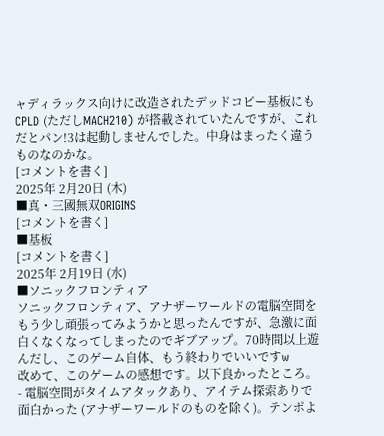ャディラックス向けに改造されたデッドコピー基板にもCPLD (ただしMACH210) が搭載されていたんですが、これだとパン!3は起動しませんでした。中身はまったく違うものなのかな。
[コメントを書く]
2025年 2月20日 (木)
■真・三國無双ORIGINS
[コメントを書く]
■基板
[コメントを書く]
2025年 2月19日 (水)
■ソニックフロンティア
ソニックフロンティア、アナザーワールドの電脳空間をもう少し頑張ってみようかと思ったんですが、急激に面白くなくなってしまったのでギブアップ。70時間以上遊んだし、このゲーム自体、もう終わりでいいですw
改めて、このゲームの感想です。以下良かったところ。
- 電脳空間がタイムアタックあり、アイテム探索ありで面白かった (アナザーワールドのものを除く)。テンポよ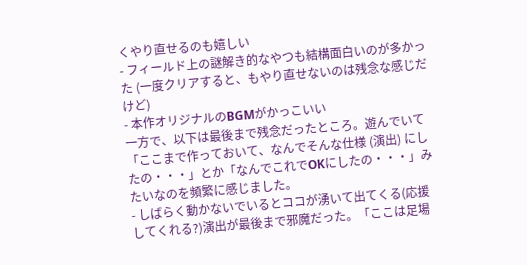くやり直せるのも嬉しい
- フィールド上の謎解き的なやつも結構面白いのが多かった (一度クリアすると、もやり直せないのは残念な感じだけど)
- 本作オリジナルのBGMがかっこいい
一方で、以下は最後まで残念だったところ。遊んでいて「ここまで作っておいて、なんでそんな仕様 (演出) にしたの・・・」とか「なんでこれでOKにしたの・・・」みたいなのを頻繁に感じました。
- しばらく動かないでいるとココが湧いて出てくる(応援してくれる?)演出が最後まで邪魔だった。「ここは足場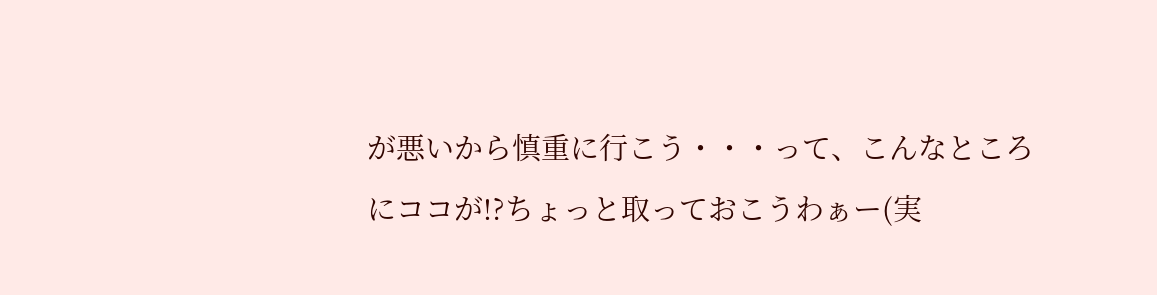が悪いから慎重に行こう・・・って、こんなところにココが!?ちょっと取っておこうわぁー(実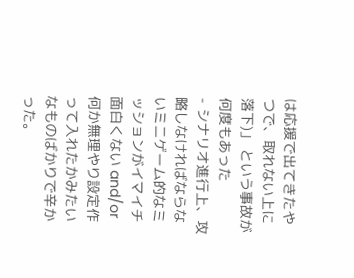は応援で出てきたやつで、取れない上に落下)」 という事故が何度もあった
- シナリオ進行上、攻略しなければならないミニゲーム的なミッションがイマイチ面白くない and/or 何か無理やり設定作って入れたかみたいなものばかりで辛かった。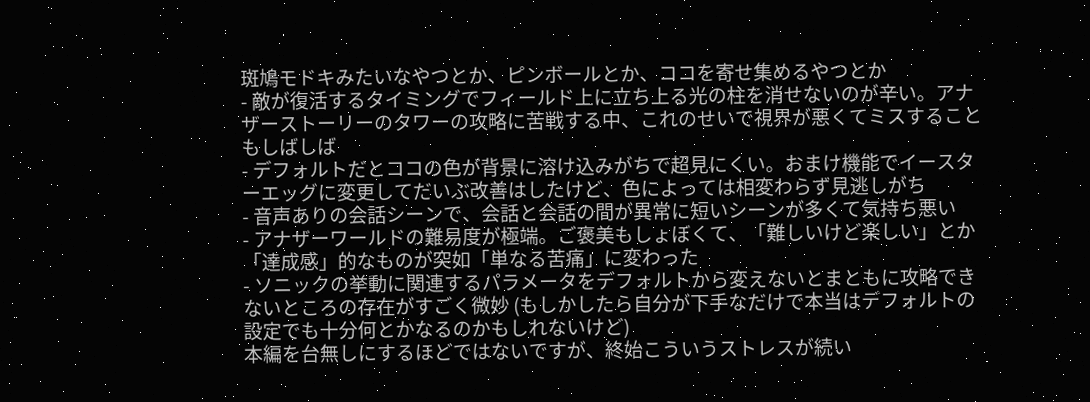斑鳩モドキみたいなやつとか、ピンボールとか、ココを寄せ集めるやつとか
- 敵が復活するタイミングでフィールド上に立ち上る光の柱を消せないのが辛い。アナザーストーリーのタワーの攻略に苦戦する中、これのせいで視界が悪くてミスすることもしばしば
- デフォルトだとココの色が背景に溶け込みがちで超見にくい。おまけ機能でイースターエッグに変更してだいぶ改善はしたけど、色によっては相変わらず見逃しがち
- 音声ありの会話シーンで、会話と会話の間が異常に短いシーンが多くて気持ち悪い
- アナザーワールドの難易度が極端。ご褒美もしょぼくて、「難しいけど楽しい」とか「達成感」的なものが突如「単なる苦痛」に変わった
- ソニックの挙動に関連するパラメータをデフォルトから変えないとまともに攻略できないところの存在がすごく微妙 (もしかしたら自分が下手なだけで本当はデフォルトの設定でも十分何とかなるのかもしれないけど)
本編を台無しにするほどではないですが、終始こういうストレスが続い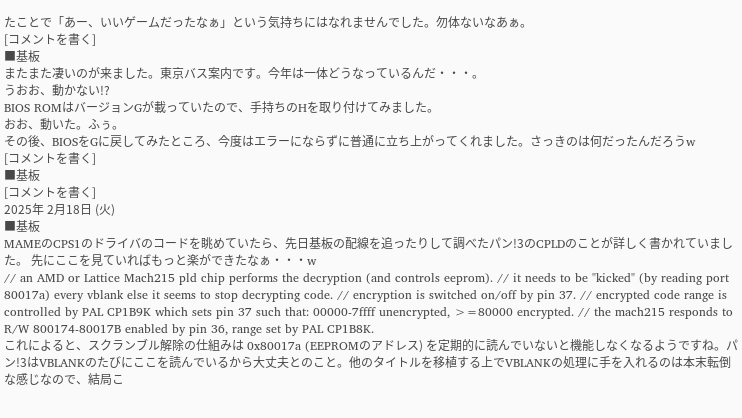たことで「あー、いいゲームだったなぁ」という気持ちにはなれませんでした。勿体ないなあぁ。
[コメントを書く]
■基板
またまた凄いのが来ました。東京バス案内です。今年は一体どうなっているんだ・・・。
うおお、動かない!?
BIOS ROMはバージョンGが載っていたので、手持ちのHを取り付けてみました。
おお、動いた。ふぅ。
その後、BIOSをGに戻してみたところ、今度はエラーにならずに普通に立ち上がってくれました。さっきのは何だったんだろうw
[コメントを書く]
■基板
[コメントを書く]
2025年 2月18日 (火)
■基板
MAMEのCPS1のドライバのコードを眺めていたら、先日基板の配線を追ったりして調べたパン!3のCPLDのことが詳しく書かれていました。 先にここを見ていればもっと楽ができたなぁ・・・w
// an AMD or Lattice Mach215 pld chip performs the decryption (and controls eeprom). // it needs to be "kicked" (by reading port 80017a) every vblank else it seems to stop decrypting code. // encryption is switched on/off by pin 37. // encrypted code range is controlled by PAL CP1B9K which sets pin 37 such that: 00000-7ffff unencrypted, >=80000 encrypted. // the mach215 responds to R/W 800174-80017B enabled by pin 36, range set by PAL CP1B8K.
これによると、スクランブル解除の仕組みは 0x80017a (EEPROMのアドレス) を定期的に読んでいないと機能しなくなるようですね。パン!3はVBLANKのたびにここを読んでいるから大丈夫とのこと。他のタイトルを移植する上でVBLANKの処理に手を入れるのは本末転倒な感じなので、結局こ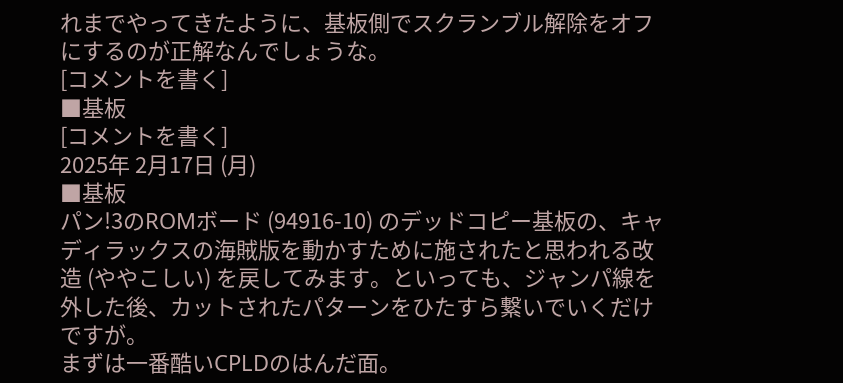れまでやってきたように、基板側でスクランブル解除をオフにするのが正解なんでしょうな。
[コメントを書く]
■基板
[コメントを書く]
2025年 2月17日 (月)
■基板
パン!3のROMボード (94916-10) のデッドコピー基板の、キャディラックスの海賊版を動かすために施されたと思われる改造 (ややこしい) を戻してみます。といっても、ジャンパ線を外した後、カットされたパターンをひたすら繋いでいくだけですが。
まずは一番酷いCPLDのはんだ面。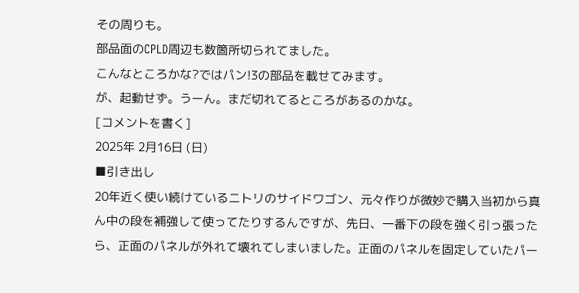その周りも。
部品面のCPLD周辺も数箇所切られてました。
こんなところかな?ではパン!3の部品を載せてみます。
が、起動せず。うーん。まだ切れてるところがあるのかな。
[コメントを書く]
2025年 2月16日 (日)
■引き出し
20年近く使い続けているニトリのサイドワゴン、元々作りが微妙で購入当初から真ん中の段を補強して使ってたりするんですが、先日、一番下の段を強く引っ張ったら、正面のパネルが外れて壊れてしまいました。正面のパネルを固定していたパー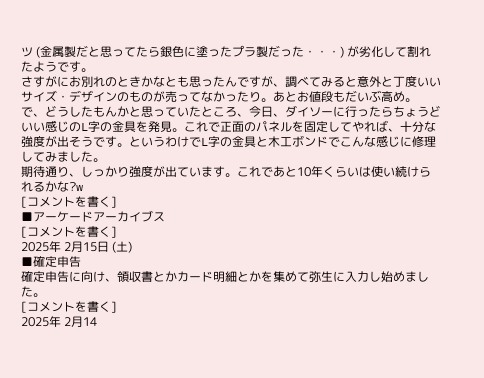ツ (金属製だと思ってたら銀色に塗ったプラ製だった・・・) が劣化して割れたようです。
さすがにお別れのときかなとも思ったんですが、調べてみると意外と丁度いいサイズ・デザインのものが売ってなかったり。あとお値段もだいぶ高め。
で、どうしたもんかと思っていたところ、今日、ダイソーに行ったらちょうどいい感じのL字の金具を発見。これで正面のパネルを固定してやれば、十分な強度が出そうです。というわけでL字の金具と木工ボンドでこんな感じに修理してみました。
期待通り、しっかり強度が出ています。これであと10年くらいは使い続けられるかな?w
[コメントを書く]
■アーケードアーカイブス
[コメントを書く]
2025年 2月15日 (土)
■確定申告
確定申告に向け、領収書とかカード明細とかを集めて弥生に入力し始めました。
[コメントを書く]
2025年 2月14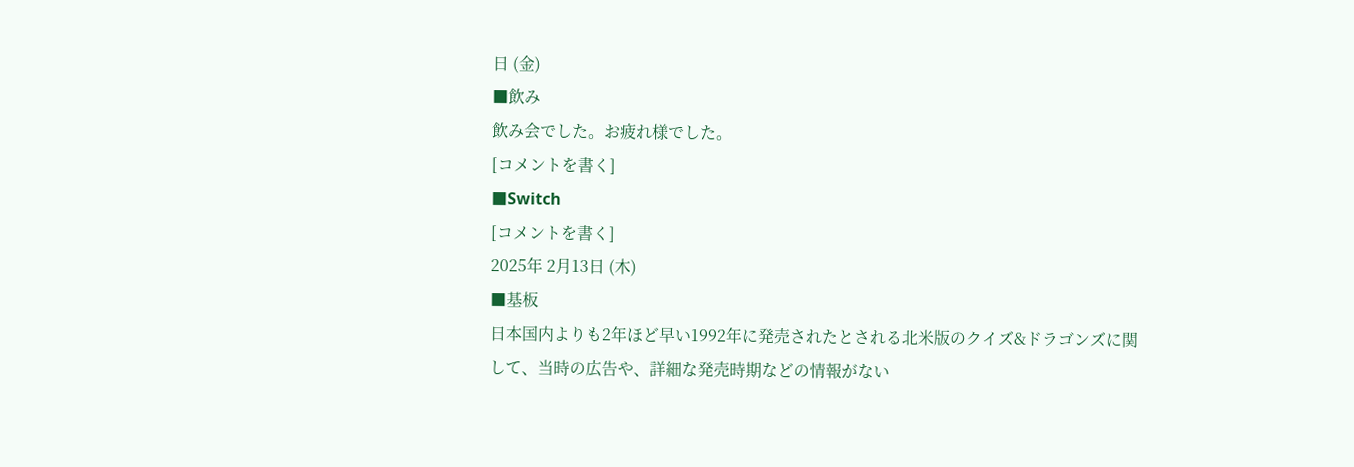日 (金)
■飲み
飲み会でした。お疲れ様でした。
[コメントを書く]
■Switch
[コメントを書く]
2025年 2月13日 (木)
■基板
日本国内よりも2年ほど早い1992年に発売されたとされる北米版のクイズ&ドラゴンズに関して、当時の広告や、詳細な発売時期などの情報がない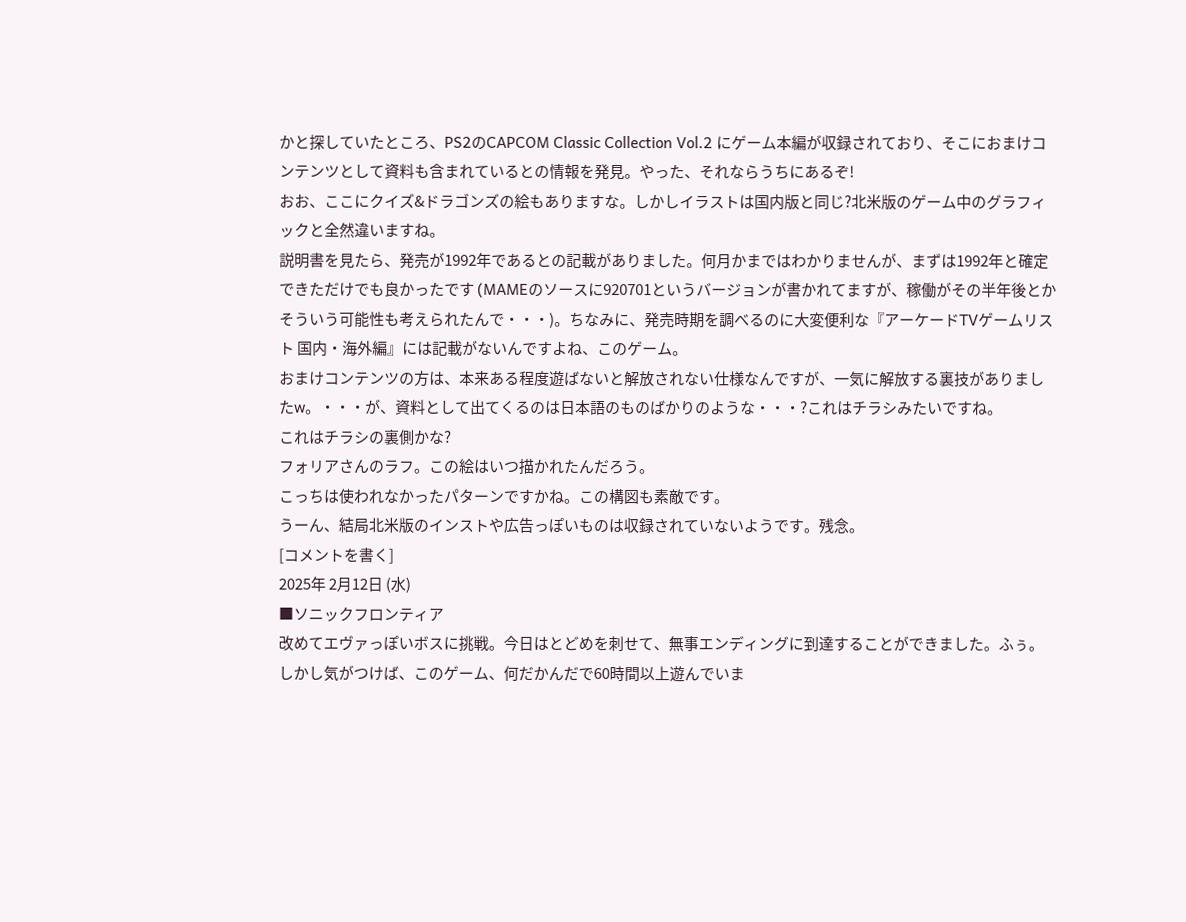かと探していたところ、PS2のCAPCOM Classic Collection Vol.2 にゲーム本編が収録されており、そこにおまけコンテンツとして資料も含まれているとの情報を発見。やった、それならうちにあるぞ!
おお、ここにクイズ&ドラゴンズの絵もありますな。しかしイラストは国内版と同じ?北米版のゲーム中のグラフィックと全然違いますね。
説明書を見たら、発売が1992年であるとの記載がありました。何月かまではわかりませんが、まずは1992年と確定できただけでも良かったです (MAMEのソースに920701というバージョンが書かれてますが、稼働がその半年後とかそういう可能性も考えられたんで・・・)。ちなみに、発売時期を調べるのに大変便利な『アーケードTVゲームリスト 国内・海外編』には記載がないんですよね、このゲーム。
おまけコンテンツの方は、本来ある程度遊ばないと解放されない仕様なんですが、一気に解放する裏技がありましたw。・・・が、資料として出てくるのは日本語のものばかりのような・・・?これはチラシみたいですね。
これはチラシの裏側かな?
フォリアさんのラフ。この絵はいつ描かれたんだろう。
こっちは使われなかったパターンですかね。この構図も素敵です。
うーん、結局北米版のインストや広告っぽいものは収録されていないようです。残念。
[コメントを書く]
2025年 2月12日 (水)
■ソニックフロンティア
改めてエヴァっぽいボスに挑戦。今日はとどめを刺せて、無事エンディングに到達することができました。ふぅ。
しかし気がつけば、このゲーム、何だかんだで60時間以上遊んでいま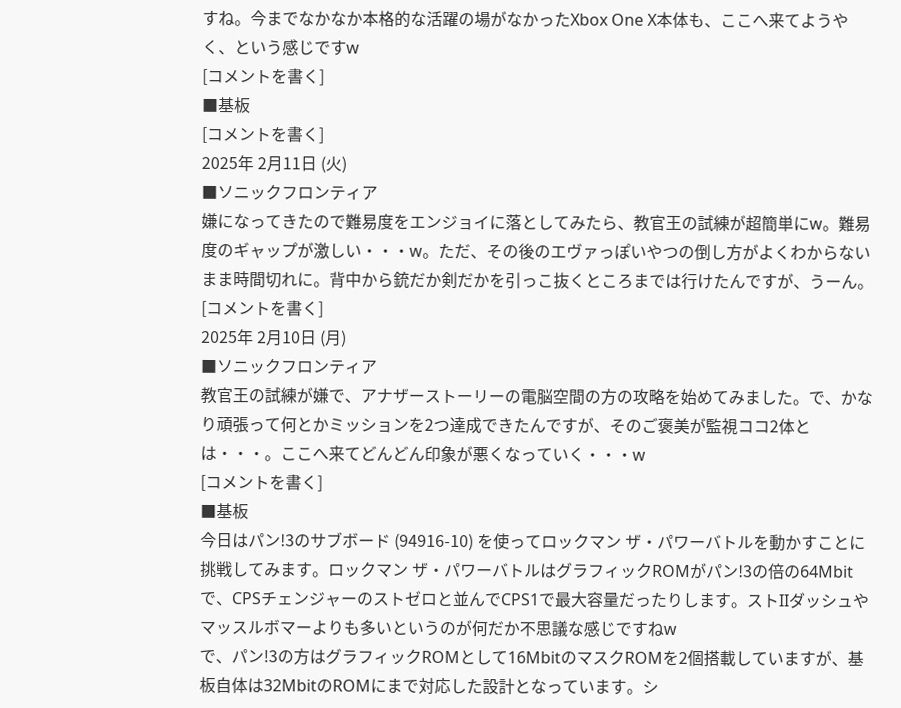すね。今までなかなか本格的な活躍の場がなかったXbox One X本体も、ここへ来てようやく、という感じですw
[コメントを書く]
■基板
[コメントを書く]
2025年 2月11日 (火)
■ソニックフロンティア
嫌になってきたので難易度をエンジョイに落としてみたら、教官王の試練が超簡単にw。難易度のギャップが激しい・・・w。ただ、その後のエヴァっぽいやつの倒し方がよくわからないまま時間切れに。背中から銃だか剣だかを引っこ抜くところまでは行けたんですが、うーん。
[コメントを書く]
2025年 2月10日 (月)
■ソニックフロンティア
教官王の試練が嫌で、アナザーストーリーの電脳空間の方の攻略を始めてみました。で、かなり頑張って何とかミッションを2つ達成できたんですが、そのご褒美が監視ココ2体とは・・・。ここへ来てどんどん印象が悪くなっていく・・・w
[コメントを書く]
■基板
今日はパン!3のサブボード (94916-10) を使ってロックマン ザ・パワーバトルを動かすことに挑戦してみます。ロックマン ザ・パワーバトルはグラフィックROMがパン!3の倍の64Mbitで、CPSチェンジャーのストゼロと並んでCPS1で最大容量だったりします。ストIIダッシュやマッスルボマーよりも多いというのが何だか不思議な感じですねw
で、パン!3の方はグラフィックROMとして16MbitのマスクROMを2個搭載していますが、基板自体は32MbitのROMにまで対応した設計となっています。シ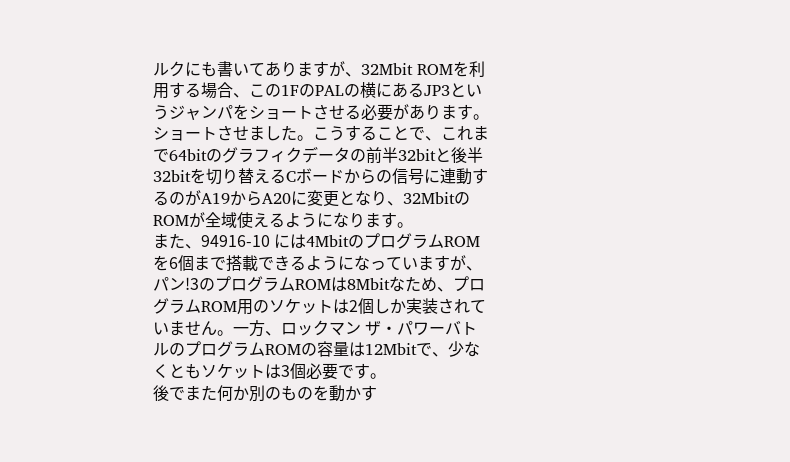ルクにも書いてありますが、32Mbit ROMを利用する場合、この1FのPALの横にあるJP3というジャンパをショートさせる必要があります。
ショートさせました。こうすることで、これまで64bitのグラフィクデータの前半32bitと後半32bitを切り替えるCボードからの信号に連動するのがA19からA20に変更となり、32MbitのROMが全域使えるようになります。
また、94916-10 には4MbitのプログラムROMを6個まで搭載できるようになっていますが、パン!3のプログラムROMは8Mbitなため、プログラムROM用のソケットは2個しか実装されていません。一方、ロックマン ザ・パワーバトルのプログラムROMの容量は12Mbitで、少なくともソケットは3個必要です。
後でまた何か別のものを動かす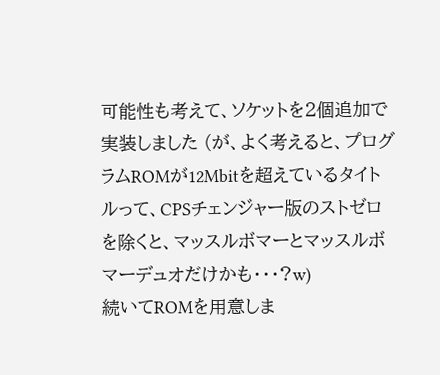可能性も考えて、ソケットを2個追加で実装しました (が、よく考えると、プログラムROMが12Mbitを超えているタイトルって、CPSチェンジャー版のストゼロを除くと、マッスルボマーとマッスルボマーデュオだけかも・・・?w)
続いてROMを用意しま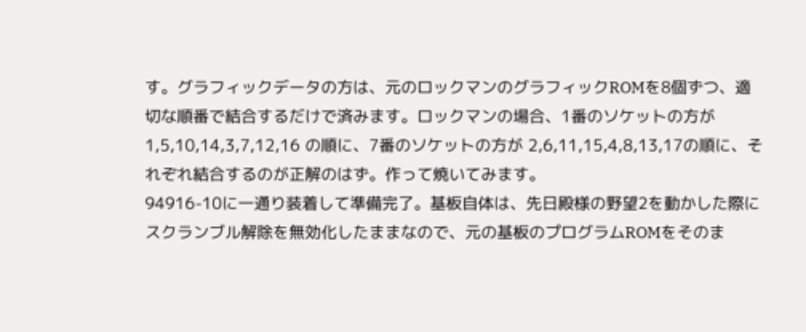す。グラフィックデータの方は、元のロックマンのグラフィックROMを8個ずつ、適切な順番で結合するだけで済みます。ロックマンの場合、1番のソケットの方が1,5,10,14,3,7,12,16 の順に、7番のソケットの方が 2,6,11,15,4,8,13,17の順に、それぞれ結合するのが正解のはず。作って焼いてみます。
94916-10に一通り装着して準備完了。基板自体は、先日殿様の野望2を動かした際にスクランブル解除を無効化したままなので、元の基板のプログラムROMをそのま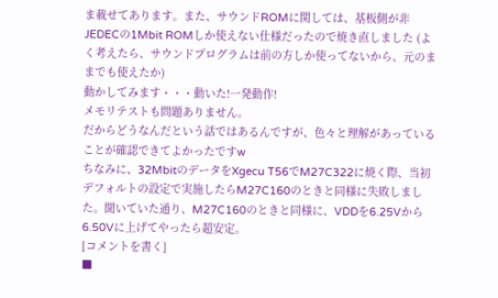ま載せてあります。また、サウンドROMに関しては、基板側が非JEDECの1Mbit ROMしか使えない仕様だったので焼き直しました (よく考えたら、サウンドプログラムは前の方しか使ってないから、元のままでも使えたか)
動かしてみます・・・動いた!一発動作!
メモリテストも問題ありません。
だからどうなんだという話ではあるんですが、色々と理解があっていることが確認できてよかったですw
ちなみに、32MbitのデータをXgecu T56でM27C322に焼く際、当初デフォルトの設定で実施したらM27C160のときと同様に失敗しました。聞いていた通り、M27C160のときと同様に、VDDを6.25Vから6.50Vに上げてやったら超安定。
[コメントを書く]
■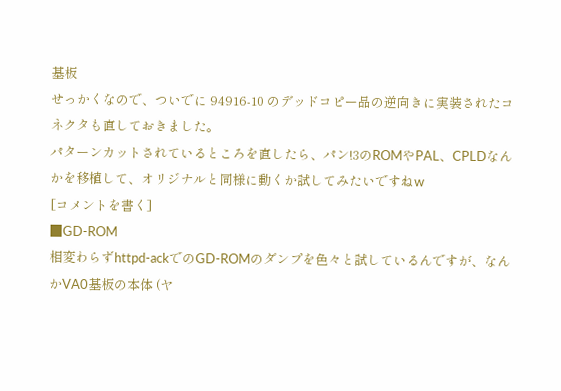基板
せっかくなので、ついでに 94916-10 のデッドコピー品の逆向きに実装されたコネクタも直しておきました。
パターンカットされているところを直したら、パン!3のROMやPAL、CPLDなんかを移植して、オリジナルと同様に動くか試してみたいですねw
[コメントを書く]
■GD-ROM
相変わらずhttpd-ackでのGD-ROMのダンプを色々と試しているんですが、なんかVA0基板の本体 (ヤ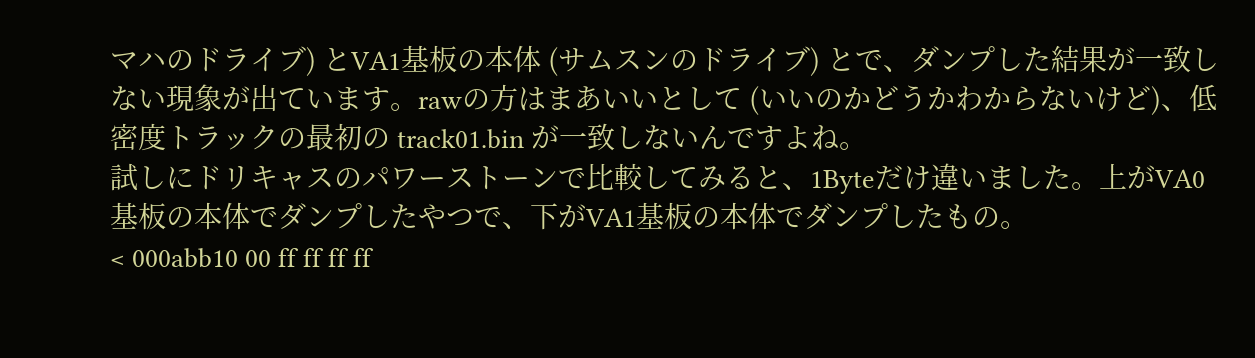マハのドライブ) とVA1基板の本体 (サムスンのドライブ) とで、ダンプした結果が一致しない現象が出ています。rawの方はまあいいとして (いいのかどうかわからないけど)、低密度トラックの最初の track01.bin が一致しないんですよね。
試しにドリキャスのパワーストーンで比較してみると、1Byteだけ違いました。上がVA0基板の本体でダンプしたやつで、下がVA1基板の本体でダンプしたもの。
< 000abb10 00 ff ff ff ff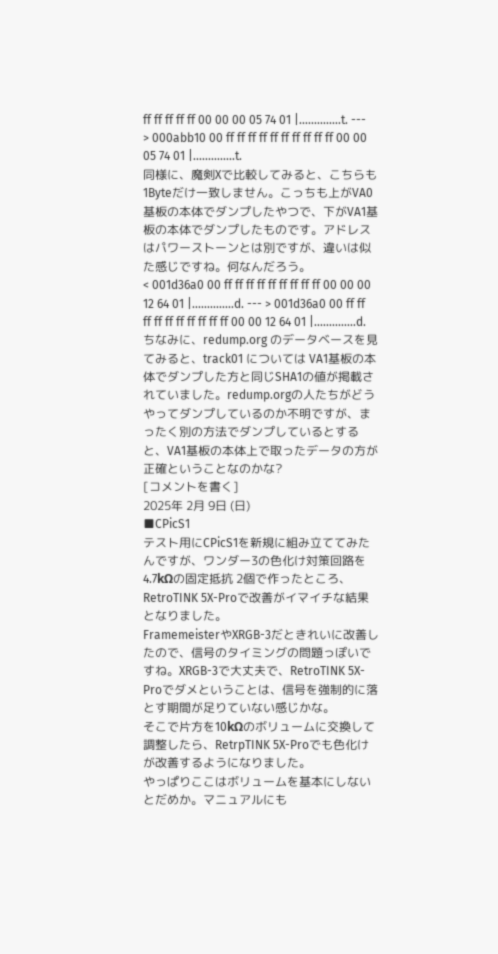ff ff ff ff ff 00 00 00 05 74 01 |..............t. --- > 000abb10 00 ff ff ff ff ff ff ff ff ff ff 00 00 05 74 01 |..............t.
同様に、魔剣Xで比較してみると、こちらも1Byteだけ一致しません。こっちも上がVA0基板の本体でダンプしたやつで、下がVA1基板の本体でダンプしたものです。アドレスはパワーストーンとは別ですが、違いは似た感じですね。何なんだろう。
< 001d36a0 00 ff ff ff ff ff ff ff ff ff 00 00 00 12 64 01 |..............d. --- > 001d36a0 00 ff ff ff ff ff ff ff ff ff ff 00 00 12 64 01 |..............d.
ちなみに、redump.org のデータベースを見てみると、track01 については VA1基板の本体でダンプした方と同じSHA1の値が掲載されていました。redump.orgの人たちがどうやってダンプしているのか不明ですが、まったく別の方法でダンプしているとすると、VA1基板の本体上で取ったデータの方が正確ということなのかな?
[コメントを書く]
2025年 2月 9日 (日)
■CPicS1
テスト用にCPicS1を新規に組み立ててみたんですが、ワンダー3の色化け対策回路を4.7kΩの固定抵抗 2個で作ったところ、RetroTINK 5X-Proで改善がイマイチな結果となりました。
FramemeisterやXRGB-3だときれいに改善したので、信号のタイミングの問題っぽいですね。XRGB-3で大丈夫で、RetroTINK 5X-Proでダメということは、信号を強制的に落とす期間が足りていない感じかな。
そこで片方を10kΩのボリュームに交換して調整したら、RetrpTINK 5X-Proでも色化けが改善するようになりました。
やっぱりここはボリュームを基本にしないとだめか。マニュアルにも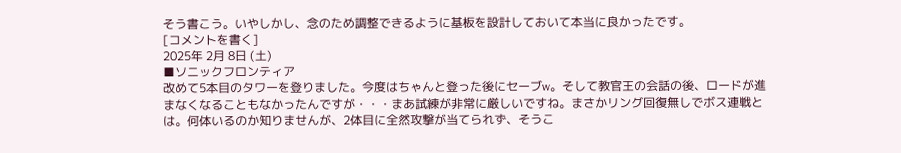そう書こう。いやしかし、念のため調整できるように基板を設計しておいて本当に良かったです。
[コメントを書く]
2025年 2月 8日 (土)
■ソニックフロンティア
改めて5本目のタワーを登りました。今度はちゃんと登った後にセーブw。そして教官王の会話の後、ロードが進まなくなることもなかったんですが・・・まあ試練が非常に厳しいですね。まさかリング回復無しでボス連戦とは。何体いるのか知りませんが、2体目に全然攻撃が当てられず、そうこ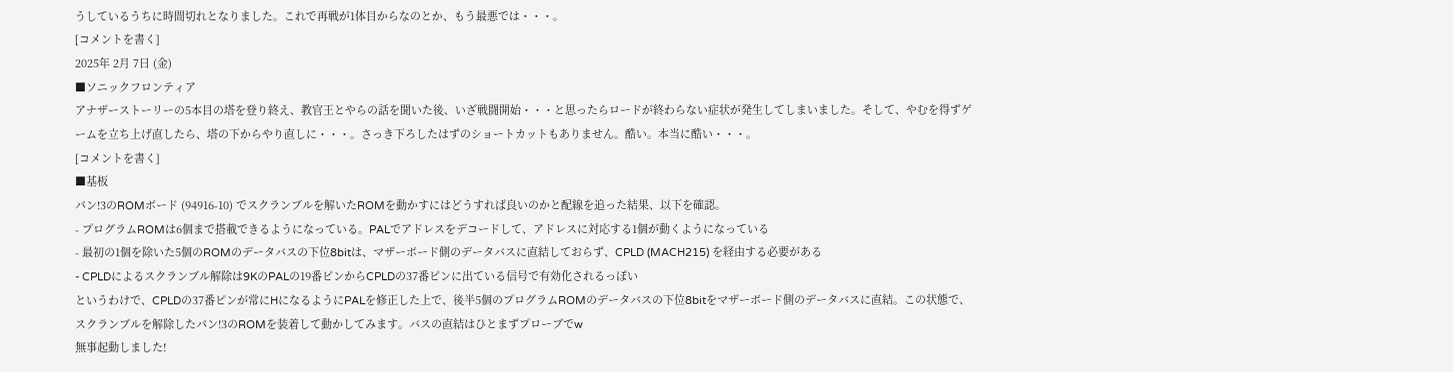うしているうちに時間切れとなりました。これで再戦が1体目からなのとか、もう最悪では・・・。
[コメントを書く]
2025年 2月 7日 (金)
■ソニックフロンティア
アナザーストーリーの5本目の塔を登り終え、教官王とやらの話を聞いた後、いざ戦闘開始・・・と思ったらロードが終わらない症状が発生してしまいました。そして、やむを得ずゲームを立ち上げ直したら、塔の下からやり直しに・・・。さっき下ろしたはずのショートカットもありません。酷い。本当に酷い・・・。
[コメントを書く]
■基板
パン!3のROMボード (94916-10) でスクランブルを解いたROMを動かすにはどうすれば良いのかと配線を追った結果、以下を確認。
- プログラムROMは6個まで搭載できるようになっている。PALでアドレスをデコードして、アドレスに対応する1個が動くようになっている
- 最初の1個を除いた5個のROMのデータバスの下位8bitは、マザーボード側のデータバスに直結しておらず、CPLD (MACH215) を経由する必要がある
- CPLDによるスクランブル解除は9KのPALの19番ピンからCPLDの37番ピンに出ている信号で有効化されるっぽい
というわけで、CPLDの37番ピンが常にHになるようにPALを修正した上で、後半5個のプログラムROMのデータバスの下位8bitをマザーボード側のデータバスに直結。この状態で、スクランブルを解除したパン!3のROMを装着して動かしてみます。バスの直結はひとまずプローブでw
無事起動しました!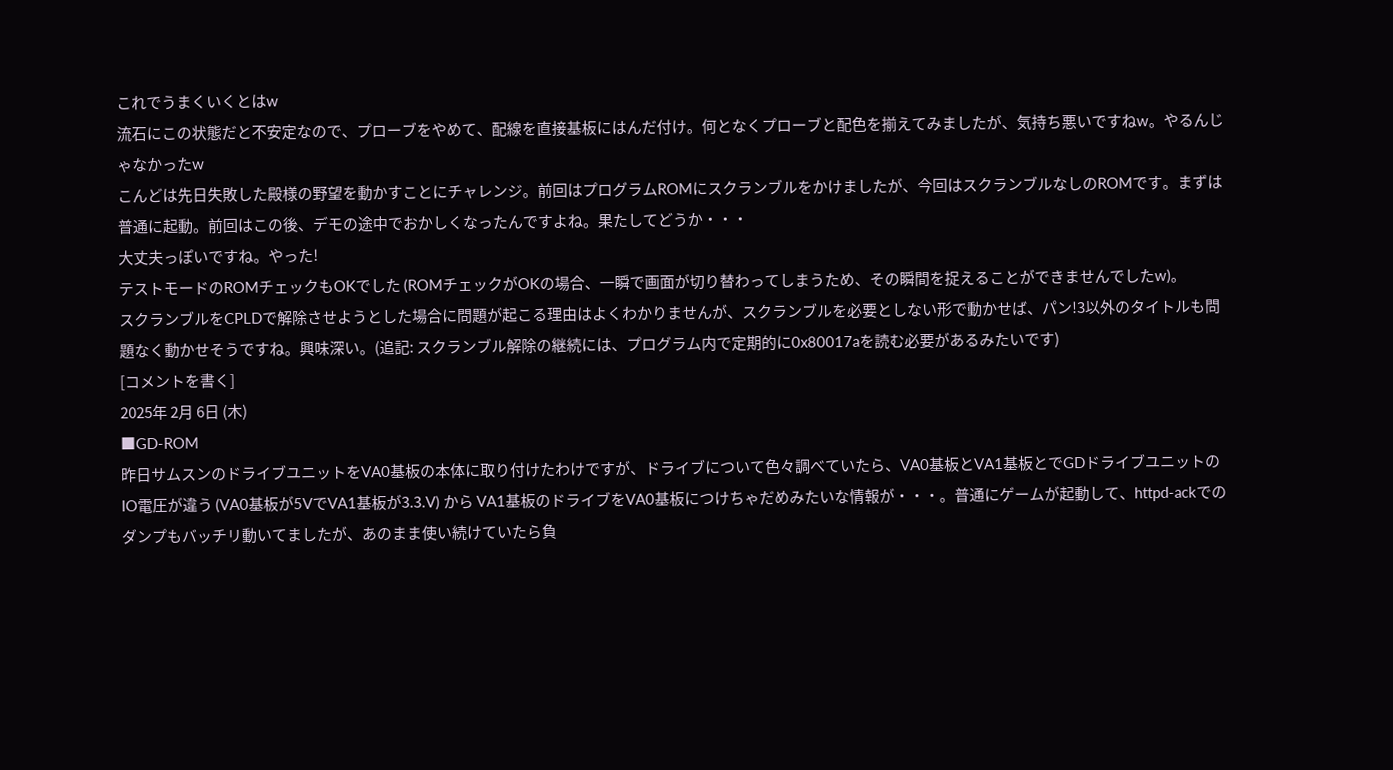これでうまくいくとはw
流石にこの状態だと不安定なので、プローブをやめて、配線を直接基板にはんだ付け。何となくプローブと配色を揃えてみましたが、気持ち悪いですねw。やるんじゃなかったw
こんどは先日失敗した殿様の野望を動かすことにチャレンジ。前回はプログラムROMにスクランブルをかけましたが、今回はスクランブルなしのROMです。まずは普通に起動。前回はこの後、デモの途中でおかしくなったんですよね。果たしてどうか・・・
大丈夫っぽいですね。やった!
テストモードのROMチェックもOKでした (ROMチェックがOKの場合、一瞬で画面が切り替わってしまうため、その瞬間を捉えることができませんでしたw)。
スクランブルをCPLDで解除させようとした場合に問題が起こる理由はよくわかりませんが、スクランブルを必要としない形で動かせば、パン!3以外のタイトルも問題なく動かせそうですね。興味深い。(追記: スクランブル解除の継続には、プログラム内で定期的に0x80017aを読む必要があるみたいです)
[コメントを書く]
2025年 2月 6日 (木)
■GD-ROM
昨日サムスンのドライブユニットをVA0基板の本体に取り付けたわけですが、ドライブについて色々調べていたら、VA0基板とVA1基板とでGDドライブユニットのIO電圧が違う (VA0基板が5VでVA1基板が3.3.V) から VA1基板のドライブをVA0基板につけちゃだめみたいな情報が・・・。普通にゲームが起動して、httpd-ackでのダンプもバッチリ動いてましたが、あのまま使い続けていたら負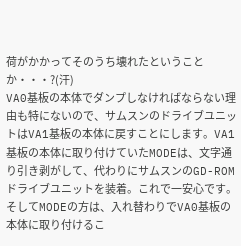荷がかかってそのうち壊れたということか・・・?(汗)
VA0基板の本体でダンプしなければならない理由も特にないので、サムスンのドライブユニットはVA1基板の本体に戻すことにします。VA1基板の本体に取り付けていたMODEは、文字通り引き剥がして、代わりにサムスンのGD-ROMドライブユニットを装着。これで一安心です。
そしてMODEの方は、入れ替わりでVA0基板の本体に取り付けるこ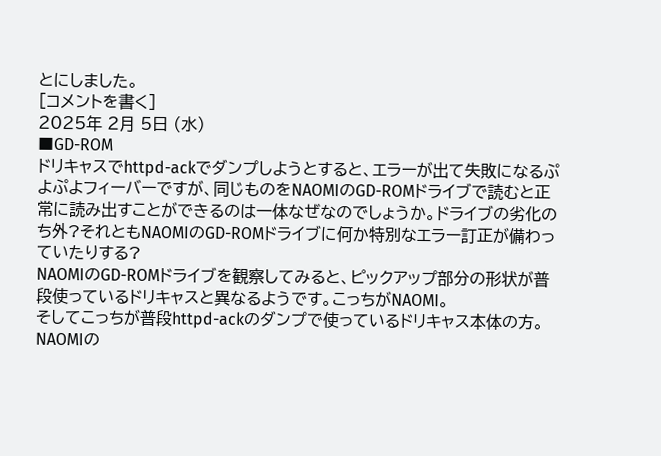とにしました。
[コメントを書く]
2025年 2月 5日 (水)
■GD-ROM
ドリキャスでhttpd-ackでダンプしようとすると、エラーが出て失敗になるぷよぷよフィーバーですが、同じものをNAOMIのGD-ROMドライブで読むと正常に読み出すことができるのは一体なぜなのでしょうか。ドライブの劣化のち外?それともNAOMIのGD-ROMドライブに何か特別なエラー訂正が備わっていたりする?
NAOMIのGD-ROMドライブを観察してみると、ピックアップ部分の形状が普段使っているドリキャスと異なるようです。こっちがNAOMI。
そしてこっちが普段httpd-ackのダンプで使っているドリキャス本体の方。NAOMIの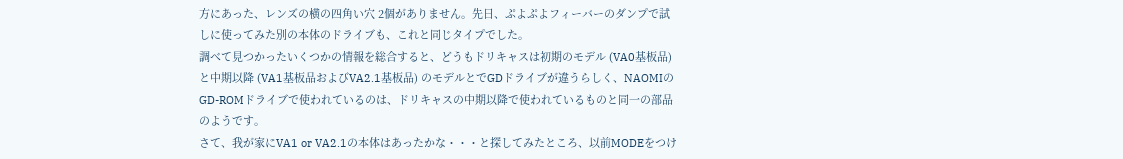方にあった、レンズの横の四角い穴 2個がありません。先日、ぷよぷよフィーバーのダンプで試しに使ってみた別の本体のドライブも、これと同じタイプでした。
調べて見つかったいくつかの情報を総合すると、どうもドリキャスは初期のモデル (VA0基板品) と中期以降 (VA1基板品およびVA2.1基板品) のモデルとでGDドライブが違うらしく、NAOMIのGD-ROMドライブで使われているのは、ドリキャスの中期以降で使われているものと同一の部品のようです。
さて、我が家にVA1 or VA2.1の本体はあったかな・・・と探してみたところ、以前MODEをつけ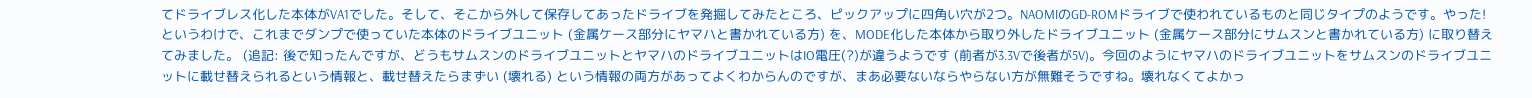てドライブレス化した本体がVA1でした。そして、そこから外して保存してあったドライブを発掘してみたところ、ピックアップに四角い穴が2つ。NAOMIのGD-ROMドライブで使われているものと同じタイプのようです。やった!
というわけで、これまでダンプで使っていた本体のドライブユニット (金属ケース部分にヤマハと書かれている方) を、MODE化した本体から取り外したドライブユニット (金属ケース部分にサムスンと書かれている方) に取り替えてみました。 (追記: 後で知ったんですが、どうもサムスンのドライブユニットとヤマハのドライブユニットはIO電圧(?)が違うようです (前者が3.3Vで後者が5V)。今回のようにヤマハのドライブユニットをサムスンのドライブユニットに載せ替えられるという情報と、載せ替えたらまずい (壊れる) という情報の両方があってよくわからんのですが、まあ必要ないならやらない方が無難そうですね。壊れなくてよかっ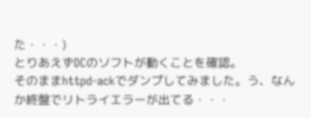た・・・)
とりあえずDCのソフトが動くことを確認。
そのままhttpd-ackでダンプしてみました。う、なんか終盤でリトライエラーが出てる・・・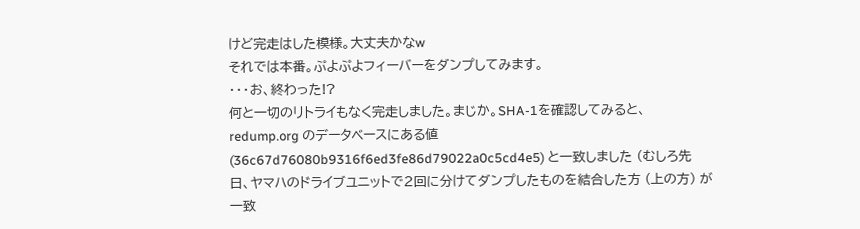けど完走はした模様。大丈夫かなw
それでは本番。ぷよぷよフィーバーをダンプしてみます。
・・・お、終わった!?
何と一切のリトライもなく完走しました。まじか。SHA-1を確認してみると、redump.org のデータベースにある値 (36c67d76080b9316f6ed3fe86d79022a0c5cd4e5) と一致しました (むしろ先日、ヤマハのドライブユニットで2回に分けてダンプしたものを結合した方 (上の方) が一致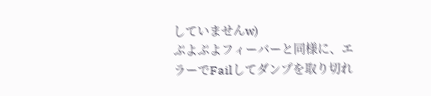していませんw)
ぷよぷよフィーバーと同様に、エラーでFailしてダンプを取り切れ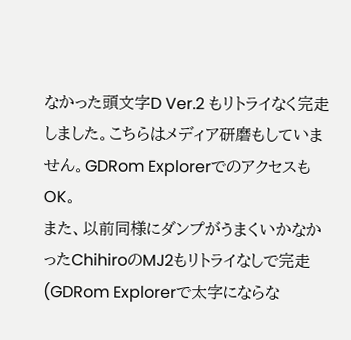なかった頭文字D Ver.2 もリトライなく完走しました。こちらはメディア研磨もしていません。GDRom ExplorerでのアクセスもOK。
また、以前同様にダンプがうまくいかなかったChihiroのMJ2もリトライなしで完走 (GDRom Explorerで太字にならな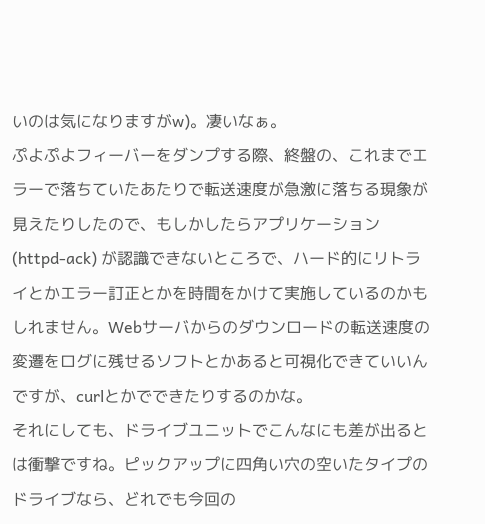いのは気になりますがw)。凄いなぁ。
ぷよぷよフィーバーをダンプする際、終盤の、これまでエラーで落ちていたあたりで転送速度が急激に落ちる現象が見えたりしたので、もしかしたらアプリケーション (httpd-ack) が認識できないところで、ハード的にリトライとかエラー訂正とかを時間をかけて実施しているのかもしれません。Webサーバからのダウンロードの転送速度の変遷をログに残せるソフトとかあると可視化できていいんですが、curlとかでできたりするのかな。
それにしても、ドライブユニットでこんなにも差が出るとは衝撃ですね。ピックアップに四角い穴の空いたタイプのドライブなら、どれでも今回の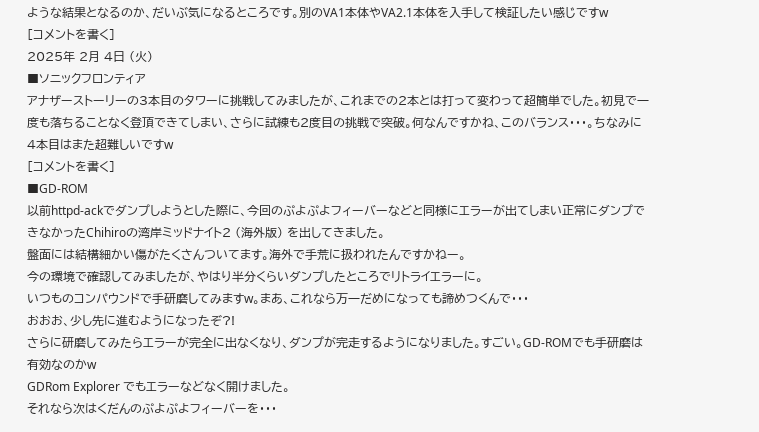ような結果となるのか、だいぶ気になるところです。別のVA1本体やVA2.1本体を入手して検証したい感じですw
[コメントを書く]
2025年 2月 4日 (火)
■ソニックフロンティア
アナザーストーリーの3本目のタワーに挑戦してみましたが、これまでの2本とは打って変わって超簡単でした。初見で一度も落ちることなく登頂できてしまい、さらに試練も2度目の挑戦で突破。何なんですかね、このバランス・・・。ちなみに4本目はまた超難しいですw
[コメントを書く]
■GD-ROM
以前httpd-ackでダンプしようとした際に、今回のぷよぷよフィーバーなどと同様にエラーが出てしまい正常にダンプできなかったChihiroの湾岸ミッドナイト2 (海外版) を出してきました。
盤面には結構細かい傷がたくさんついてます。海外で手荒に扱われたんですかねー。
今の環境で確認してみましたが、やはり半分くらいダンプしたところでリトライエラーに。
いつものコンパウンドで手研磨してみますw。まあ、これなら万一だめになっても諦めつくんで・・・
おおお、少し先に進むようになったぞ?!
さらに研磨してみたらエラーが完全に出なくなり、ダンプが完走するようになりました。すごい。GD-ROMでも手研磨は有効なのかw
GDRom Explorer でもエラーなどなく開けました。
それなら次はくだんのぷよぷよフィーバーを・・・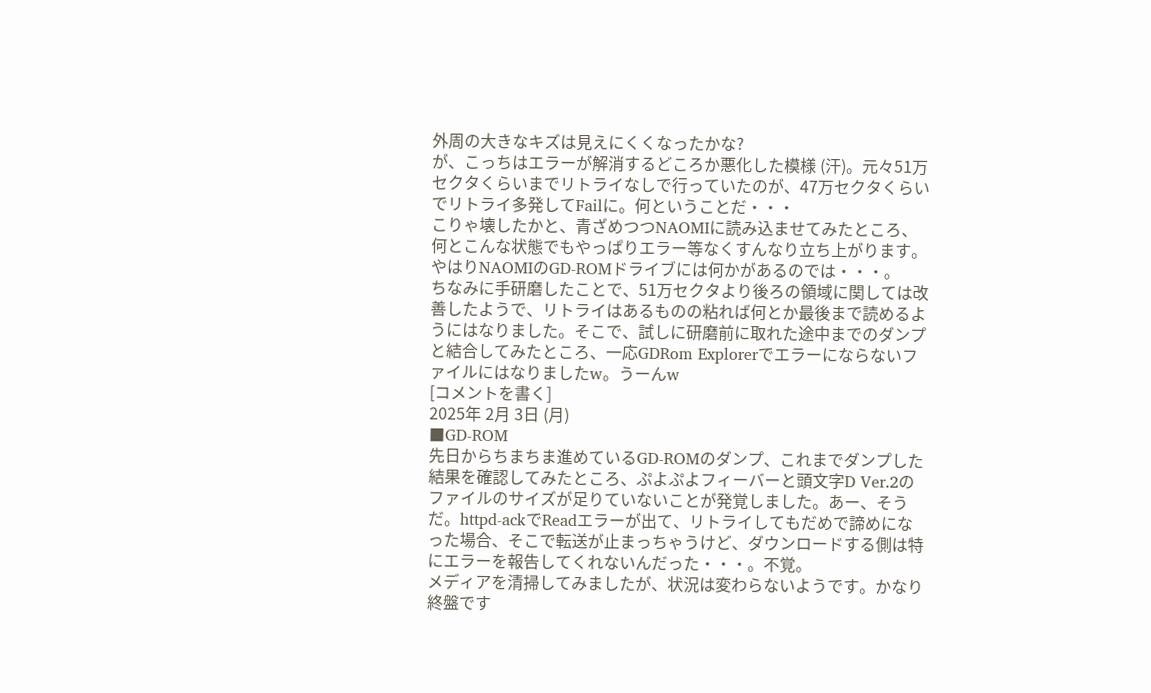外周の大きなキズは見えにくくなったかな?
が、こっちはエラーが解消するどころか悪化した模様 (汗)。元々51万セクタくらいまでリトライなしで行っていたのが、47万セクタくらいでリトライ多発してFailに。何ということだ・・・
こりゃ壊したかと、青ざめつつNAOMIに読み込ませてみたところ、何とこんな状態でもやっぱりエラー等なくすんなり立ち上がります。やはりNAOMIのGD-ROMドライブには何かがあるのでは・・・。
ちなみに手研磨したことで、51万セクタより後ろの領域に関しては改善したようで、リトライはあるものの粘れば何とか最後まで読めるようにはなりました。そこで、試しに研磨前に取れた途中までのダンプと結合してみたところ、一応GDRom Explorerでエラーにならないファイルにはなりましたw。うーんw
[コメントを書く]
2025年 2月 3日 (月)
■GD-ROM
先日からちまちま進めているGD-ROMのダンプ、これまでダンプした結果を確認してみたところ、ぷよぷよフィーバーと頭文字D Ver.2のファイルのサイズが足りていないことが発覚しました。あー、そうだ。httpd-ackでReadエラーが出て、リトライしてもだめで諦めになった場合、そこで転送が止まっちゃうけど、ダウンロードする側は特にエラーを報告してくれないんだった・・・。不覚。
メディアを清掃してみましたが、状況は変わらないようです。かなり終盤です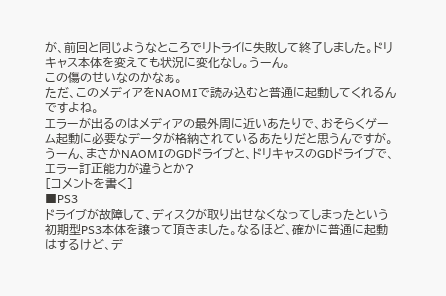が、前回と同じようなところでリトライに失敗して終了しました。ドリキャス本体を変えても状況に変化なし。うーん。
この傷のせいなのかなぁ。
ただ、このメディアをNAOMIで読み込むと普通に起動してくれるんですよね。
エラーが出るのはメディアの最外周に近いあたりで、おそらくゲーム起動に必要なデータが格納されているあたりだと思うんですが。うーん、まさかNAOMIのGDドライブと、ドリキャスのGDドライブで、エラー訂正能力が違うとか?
[コメントを書く]
■PS3
ドライブが故障して、ディスクが取り出せなくなってしまったという初期型PS3本体を譲って頂きました。なるほど、確かに普通に起動はするけど、デ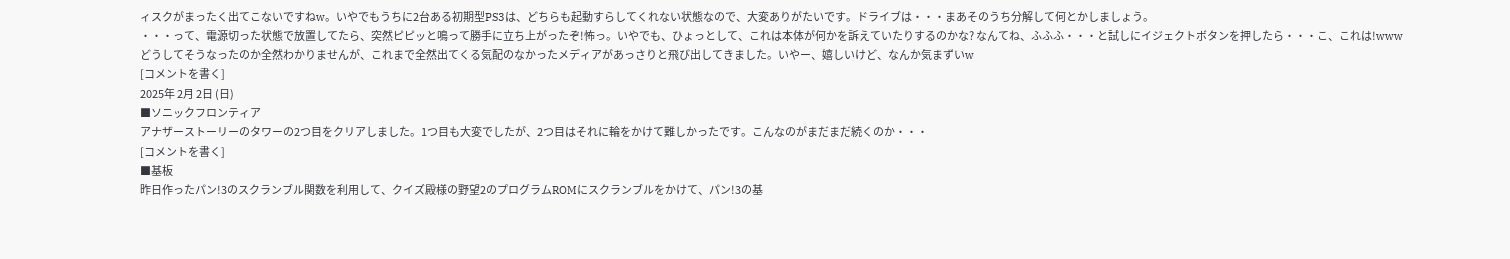ィスクがまったく出てこないですねw。いやでもうちに2台ある初期型PS3は、どちらも起動すらしてくれない状態なので、大変ありがたいです。ドライブは・・・まあそのうち分解して何とかしましょう。
・・・って、電源切った状態で放置してたら、突然ピピッと鳴って勝手に立ち上がったぞ!怖っ。いやでも、ひょっとして、これは本体が何かを訴えていたりするのかな? なんてね、ふふふ・・・と試しにイジェクトボタンを押したら・・・こ、これは!www
どうしてそうなったのか全然わかりませんが、これまで全然出てくる気配のなかったメディアがあっさりと飛び出してきました。いやー、嬉しいけど、なんか気まずいw
[コメントを書く]
2025年 2月 2日 (日)
■ソニックフロンティア
アナザーストーリーのタワーの2つ目をクリアしました。1つ目も大変でしたが、2つ目はそれに輪をかけて難しかったです。こんなのがまだまだ続くのか・・・
[コメントを書く]
■基板
昨日作ったパン!3のスクランブル関数を利用して、クイズ殿様の野望2のプログラムROMにスクランブルをかけて、パン!3の基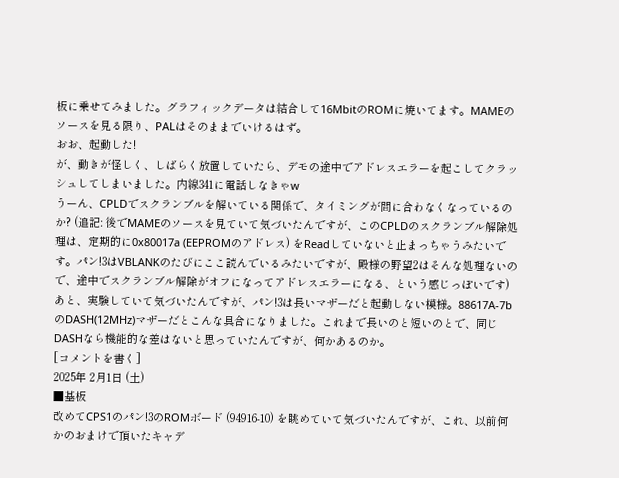板に乗せてみました。グラフィックデータは結合して16MbitのROMに焼いてます。MAMEのソースを見る限り、PALはそのままでいけるはず。
おお、起動した!
が、動きが怪しく、しばらく放置していたら、デモの途中でアドレスエラーを起こしてクラッシュしてしまいました。内線341に電話しなきゃw
うーん、CPLDでスクランブルを解いている関係で、タイミングが間に合わなくなっているのか? (追記: 後でMAMEのソースを見ていて気づいたんですが、このCPLDのスクランブル解除処理は、定期的に0x80017a (EEPROMのアドレス) をReadしていないと止まっちゃうみたいです。パン!3はVBLANKのたびにここ読んでいるみたいですが、殿様の野望2はそんな処理ないので、途中でスクランブル解除がオフになってアドレスエラーになる、という感じっぽいです)
あと、実験していて気づいたんですが、パン!3は長いマザーだと起動しない模様。88617A-7bのDASH(12MHz)マザーだとこんな具合になりました。これまで長いのと短いのとで、同じDASHなら機能的な差はないと思っていたんですが、何かあるのか。
[コメントを書く]
2025年 2月1日 (土)
■基板
改めてCPS1のパン!3のROMボード (94916-10) を眺めていて気づいたんですが、これ、以前何かのおまけで頂いたキャデ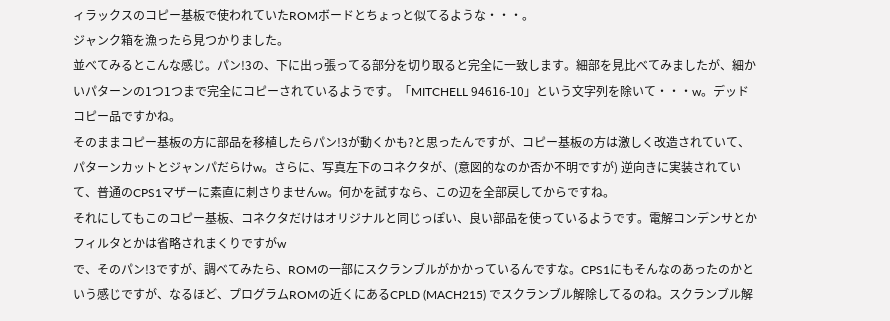ィラックスのコピー基板で使われていたROMボードとちょっと似てるような・・・。
ジャンク箱を漁ったら見つかりました。
並べてみるとこんな感じ。パン!3の、下に出っ張ってる部分を切り取ると完全に一致します。細部を見比べてみましたが、細かいパターンの1つ1つまで完全にコピーされているようです。「MITCHELL 94616-10」という文字列を除いて・・・w。デッドコピー品ですかね。
そのままコピー基板の方に部品を移植したらパン!3が動くかも?と思ったんですが、コピー基板の方は激しく改造されていて、パターンカットとジャンパだらけw。さらに、写真左下のコネクタが、(意図的なのか否か不明ですが) 逆向きに実装されていて、普通のCPS1マザーに素直に刺さりませんw。何かを試すなら、この辺を全部戻してからですね。
それにしてもこのコピー基板、コネクタだけはオリジナルと同じっぽい、良い部品を使っているようです。電解コンデンサとかフィルタとかは省略されまくりですがw
で、そのパン!3ですが、調べてみたら、ROMの一部にスクランブルがかかっているんですな。CPS1にもそんなのあったのかという感じですが、なるほど、プログラムROMの近くにあるCPLD (MACH215) でスクランブル解除してるのね。スクランブル解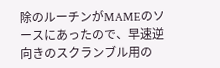除のルーチンがMAMEのソースにあったので、早速逆向きのスクランブル用の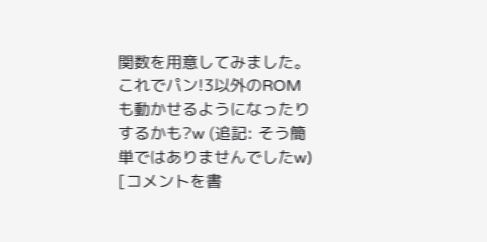関数を用意してみました。これでパン!3以外のROMも動かせるようになったりするかも?w (追記: そう簡単ではありませんでしたw)
[コメントを書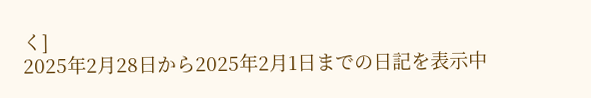く]
2025年2月28日から2025年2月1日までの日記を表示中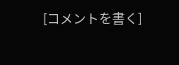[コメントを書く]